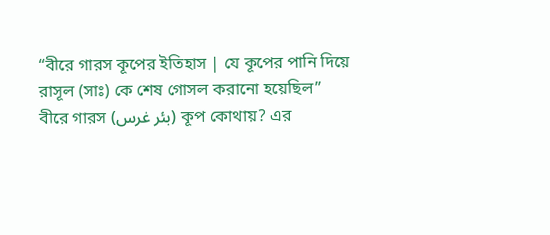“বীরে গারস কূপের ইতিহাস | যে কূপের পানি দিয়ে রাসূল (সাঃ) কে শেষ গোসল করানো হয়েছিল”
বীরে গারস (بئر غرس) কূপ কোথায়? এর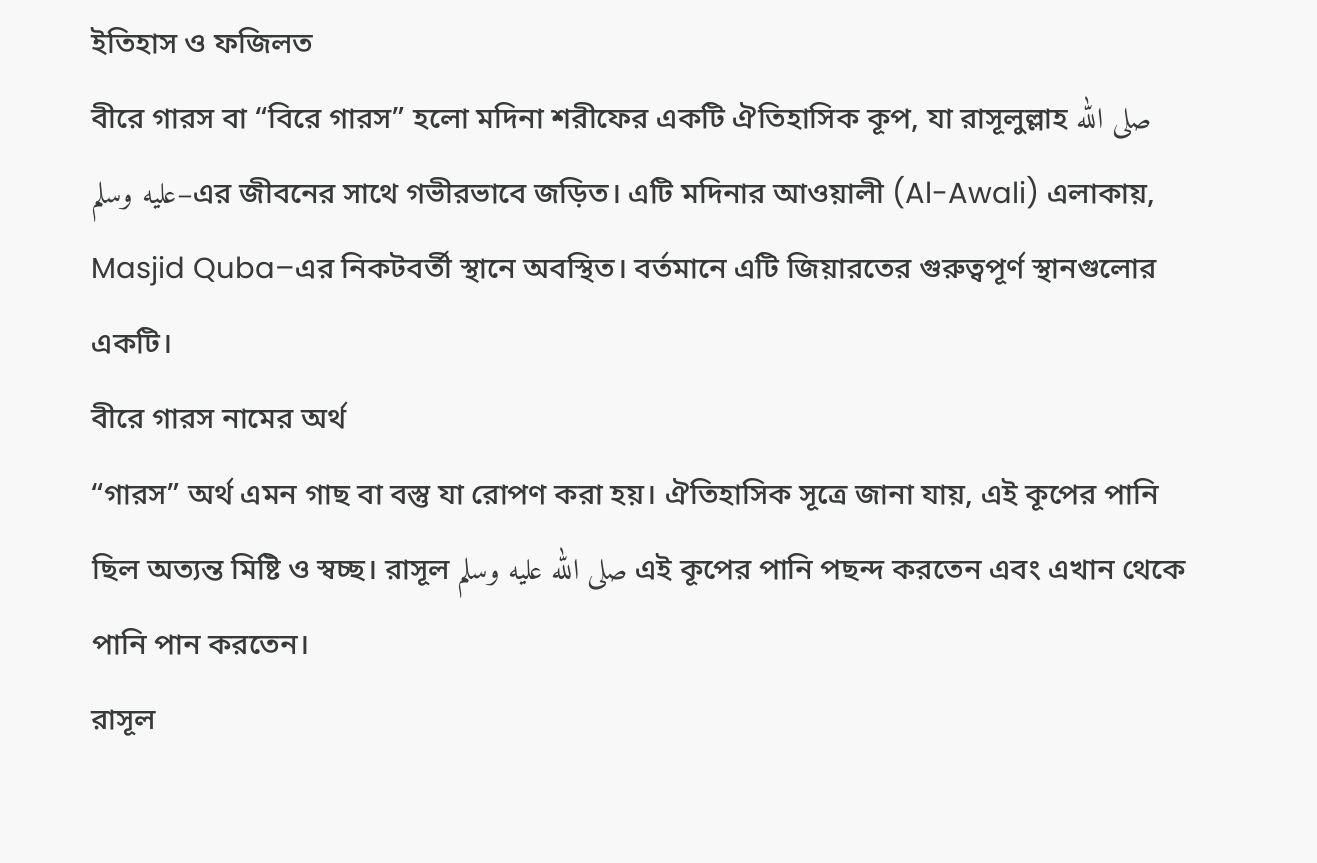ইতিহাস ও ফজিলত
বীরে গারস বা “বিরে গারস” হলো মদিনা শরীফের একটি ঐতিহাসিক কূপ, যা রাসূলুল্লাহ صلى الله عليه وسلم–এর জীবনের সাথে গভীরভাবে জড়িত। এটি মদিনার আওয়ালী (Al-Awali) এলাকায়, Masjid Quba–এর নিকটবর্তী স্থানে অবস্থিত। বর্তমানে এটি জিয়ারতের গুরুত্বপূর্ণ স্থানগুলোর একটি।
বীরে গারস নামের অর্থ
“গারস” অর্থ এমন গাছ বা বস্তু যা রোপণ করা হয়। ঐতিহাসিক সূত্রে জানা যায়, এই কূপের পানি ছিল অত্যন্ত মিষ্টি ও স্বচ্ছ। রাসূল صلى الله عليه وسلم এই কূপের পানি পছন্দ করতেন এবং এখান থেকে পানি পান করতেন।
রাসূল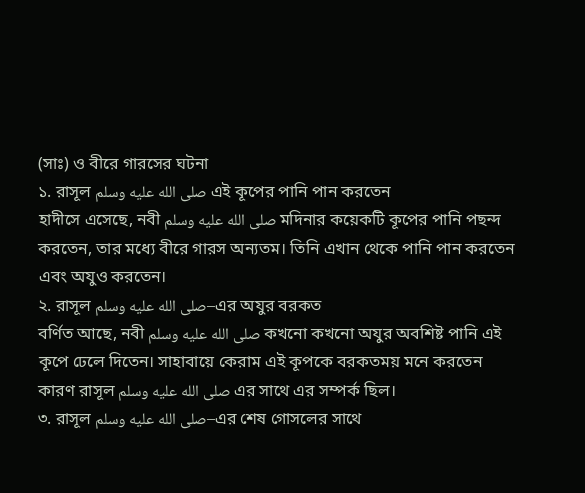(সাঃ) ও বীরে গারসের ঘটনা
১. রাসূল صلى الله عليه وسلم এই কূপের পানি পান করতেন
হাদীসে এসেছে, নবী صلى الله عليه وسلم মদিনার কয়েকটি কূপের পানি পছন্দ করতেন, তার মধ্যে বীরে গারস অন্যতম। তিনি এখান থেকে পানি পান করতেন এবং অযুও করতেন।
২. রাসূল صلى الله عليه وسلم–এর অযুর বরকত
বর্ণিত আছে, নবী صلى الله عليه وسلم কখনো কখনো অযুর অবশিষ্ট পানি এই কূপে ঢেলে দিতেন। সাহাবায়ে কেরাম এই কূপকে বরকতময় মনে করতেন কারণ রাসূল صلى الله عليه وسلم এর সাথে এর সম্পর্ক ছিল।
৩. রাসূল صلى الله عليه وسلم–এর শেষ গোসলের সাথে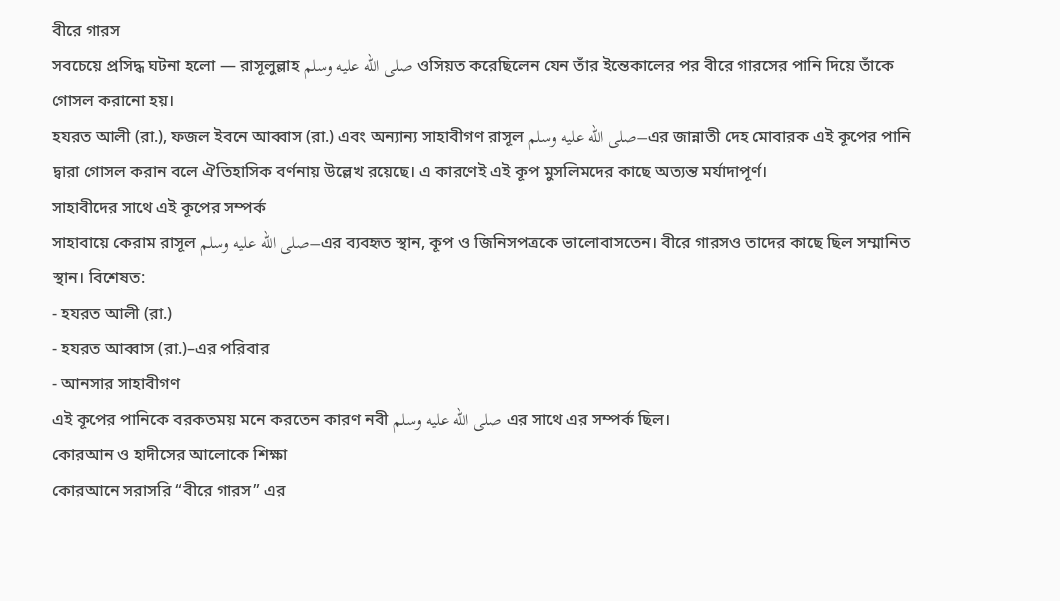বীরে গারস
সবচেয়ে প্রসিদ্ধ ঘটনা হলো — রাসূলুল্লাহ صلى الله عليه وسلم ওসিয়ত করেছিলেন যেন তাঁর ইন্তেকালের পর বীরে গারসের পানি দিয়ে তাঁকে গোসল করানো হয়।
হযরত আলী (রা.), ফজল ইবনে আব্বাস (রা.) এবং অন্যান্য সাহাবীগণ রাসূল صلى الله عليه وسلم–এর জান্নাতী দেহ মোবারক এই কূপের পানি দ্বারা গোসল করান বলে ঐতিহাসিক বর্ণনায় উল্লেখ রয়েছে। এ কারণেই এই কূপ মুসলিমদের কাছে অত্যন্ত মর্যাদাপূর্ণ।
সাহাবীদের সাথে এই কূপের সম্পর্ক
সাহাবায়ে কেরাম রাসূল صلى الله عليه وسلم–এর ব্যবহৃত স্থান, কূপ ও জিনিসপত্রকে ভালোবাসতেন। বীরে গারসও তাদের কাছে ছিল সম্মানিত স্থান। বিশেষত:
- হযরত আলী (রা.)
- হযরত আব্বাস (রা.)–এর পরিবার
- আনসার সাহাবীগণ
এই কূপের পানিকে বরকতময় মনে করতেন কারণ নবী صلى الله عليه وسلم এর সাথে এর সম্পর্ক ছিল।
কোরআন ও হাদীসের আলোকে শিক্ষা
কোরআনে সরাসরি “বীরে গারস” এর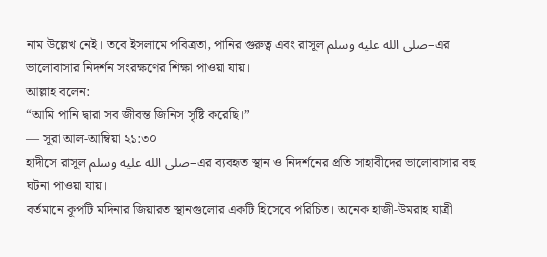নাম উল্লেখ নেই। তবে ইসলামে পবিত্রতা, পানির গুরুত্ব এবং রাসূল صلى الله عليه وسلم–এর ভালোবাসার নিদর্শন সংরক্ষণের শিক্ষা পাওয়া যায়।
আল্লাহ বলেন:
“আমি পানি দ্বারা সব জীবন্ত জিনিস সৃষ্টি করেছি।”
— সূরা আল-আম্বিয়া ২১:৩০
হাদীসে রাসূল صلى الله عليه وسلم–এর ব্যবহৃত স্থান ও নিদর্শনের প্রতি সাহাবীদের ভালোবাসার বহু ঘটনা পাওয়া যায়।
বর্তমানে কূপটি মদিনার জিয়ারত স্থানগুলোর একটি হিসেবে পরিচিত। অনেক হাজী-উমরাহ যাত্রী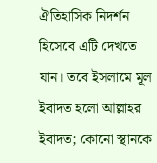ঐতিহাসিক নিদর্শন হিসেবে এটি দেখতে যান। তবে ইসলামে মূল ইবাদত হলো আল্লাহর ইবাদত; কোনো স্থানকে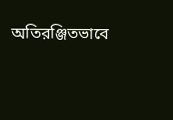অতিরঞ্জিতভাবে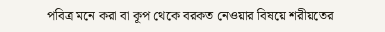পবিত্র মনে করা বা কূপ থেকে বরকত নেওয়ার বিষয়ে শরীয়তের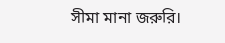সীমা মানা জরুরি।